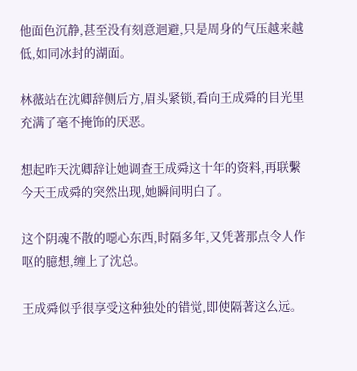他面色沉静,甚至没有刻意迴避,只是周身的气压越来越低,如同冰封的湖面。

林薇站在沈卿辞侧后方,眉头紧锁,看向王成舜的目光里充满了毫不掩饰的厌恶。

想起昨天沈卿辞让她调查王成舜这十年的资料,再联繫今天王成舜的突然出现,她瞬间明白了。

这个阴魂不散的噁心东西,时隔多年,又凭著那点令人作呕的臆想,缠上了沈总。

王成舜似乎很享受这种独处的错觉,即使隔著这么远。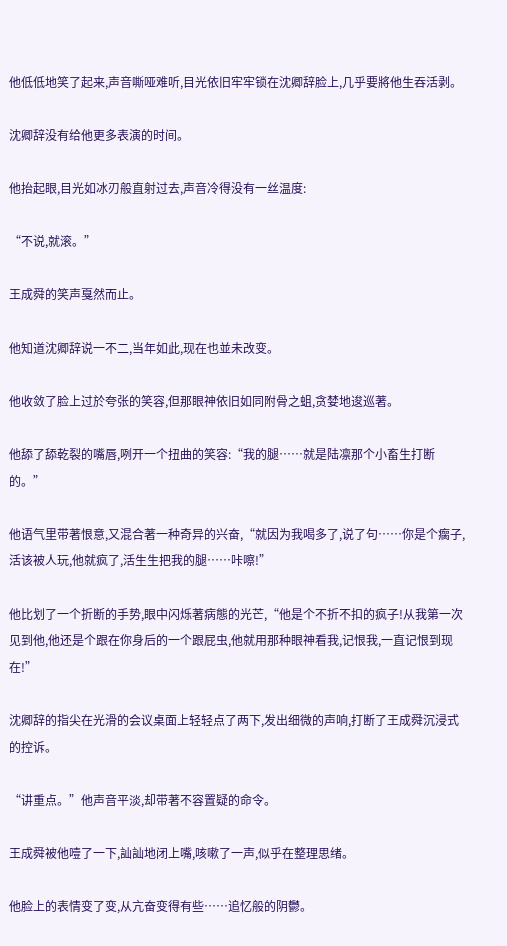他低低地笑了起来,声音嘶哑难听,目光依旧牢牢锁在沈卿辞脸上,几乎要將他生吞活剥。

沈卿辞没有给他更多表演的时间。

他抬起眼,目光如冰刃般直射过去,声音冷得没有一丝温度:

“不说,就滚。”

王成舜的笑声戛然而止。

他知道沈卿辞说一不二,当年如此,现在也並未改变。

他收敛了脸上过於夸张的笑容,但那眼神依旧如同附骨之蛆,贪婪地逡巡著。

他舔了舔乾裂的嘴唇,咧开一个扭曲的笑容:“我的腿……就是陆凛那个小畜生打断的。”

他语气里带著恨意,又混合著一种奇异的兴奋,“就因为我喝多了,说了句……你是个瘸子,活该被人玩,他就疯了,活生生把我的腿……咔嚓!”

他比划了一个折断的手势,眼中闪烁著病態的光芒,“他是个不折不扣的疯子!从我第一次见到他,他还是个跟在你身后的一个跟屁虫,他就用那种眼神看我,记恨我,一直记恨到现在!”

沈卿辞的指尖在光滑的会议桌面上轻轻点了两下,发出细微的声响,打断了王成舜沉浸式的控诉。

“讲重点。”他声音平淡,却带著不容置疑的命令。

王成舜被他噎了一下,訕訕地闭上嘴,咳嗽了一声,似乎在整理思绪。

他脸上的表情变了变,从亢奋变得有些……追忆般的阴鬱。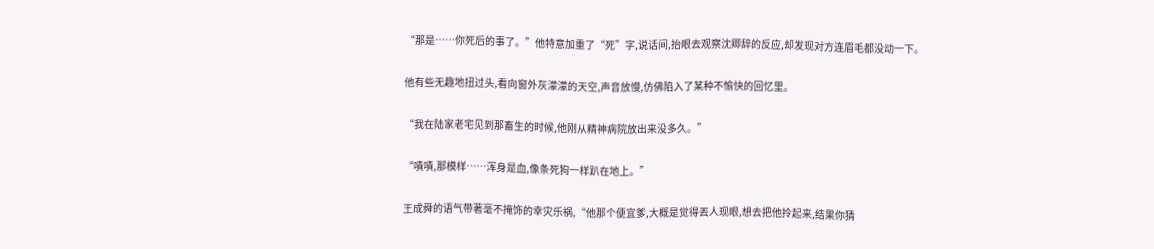“那是……你死后的事了。”他特意加重了“死”字,说话间,抬眼去观察沈卿辞的反应,却发现对方连眉毛都没动一下。

他有些无趣地扭过头,看向窗外灰濛濛的天空,声音放慢,仿佛陷入了某种不愉快的回忆里。

“我在陆家老宅见到那畜生的时候,他刚从精神病院放出来没多久。”

“嘖嘖,那模样……浑身是血,像条死狗一样趴在地上。”

王成舜的语气带著毫不掩饰的幸灾乐祸,“他那个便宜爹,大概是觉得丟人现眼,想去把他拎起来,结果你猜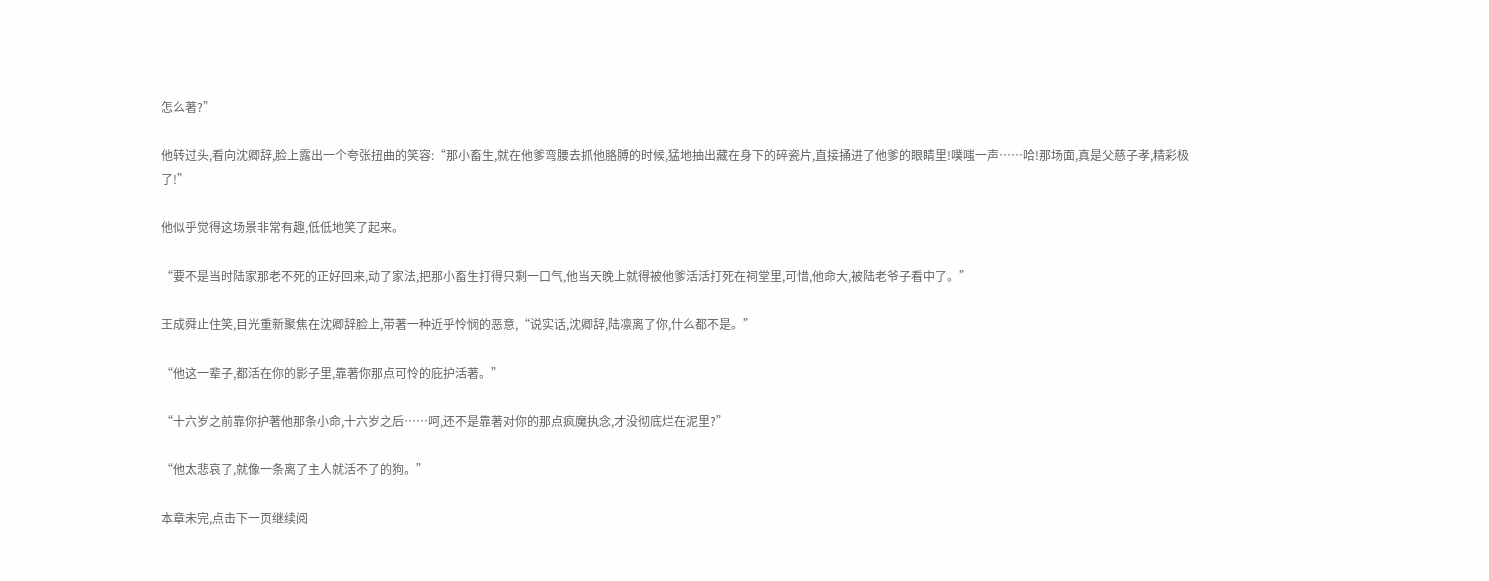怎么著?”

他转过头,看向沈卿辞,脸上露出一个夸张扭曲的笑容:“那小畜生,就在他爹弯腰去抓他胳膊的时候,猛地抽出藏在身下的碎瓷片,直接捅进了他爹的眼睛里!噗嗤一声……哈!那场面,真是父慈子孝,精彩极了!”

他似乎觉得这场景非常有趣,低低地笑了起来。

“要不是当时陆家那老不死的正好回来,动了家法,把那小畜生打得只剩一口气,他当天晚上就得被他爹活活打死在祠堂里,可惜,他命大,被陆老爷子看中了。”

王成舜止住笑,目光重新聚焦在沈卿辞脸上,带著一种近乎怜悯的恶意,“说实话,沈卿辞,陆凛离了你,什么都不是。”

“他这一辈子,都活在你的影子里,靠著你那点可怜的庇护活著。”

“十六岁之前靠你护著他那条小命,十六岁之后……呵,还不是靠著对你的那点疯魔执念,才没彻底烂在泥里?”

“他太悲哀了,就像一条离了主人就活不了的狗。”

本章未完,点击下一页继续阅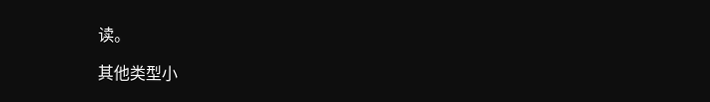读。

其他类型小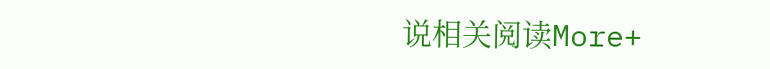说相关阅读More+